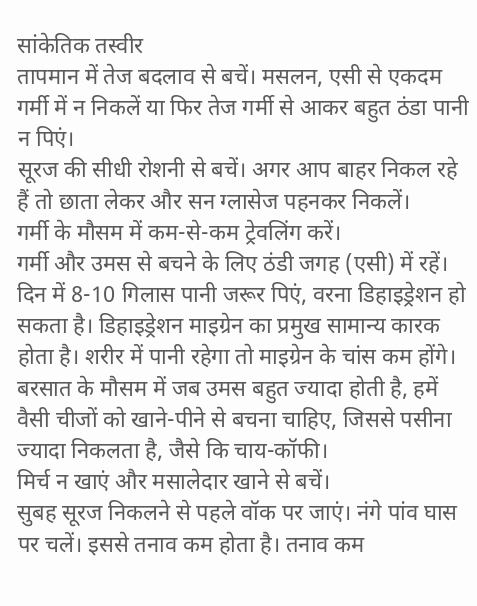सांकेतिक तस्वीर
तापमान में तेज बदलाव से बचें। मसलन, एसी से एकदम गर्मी में न निकलें या फिर तेज गर्मी से आकर बहुत ठंडा पानी न पिएं।
सूरज की सीधी रोशनी से बचें। अगर आप बाहर निकल रहे हैं तो छाता लेकर और सन ग्लासेज पहनकर निकलें।
गर्मी के मौसम में कम-से-कम ट्रेवलिंग करें।
गर्मी और उमस से बचने के लिए ठंडी जगह (एसी) में रहें।
दिन में 8-10 गिलास पानी जरूर पिएं, वरना डिहाइड्रेशन हो सकता है। डिहाइड्रेशन माइग्रेन का प्रमुख सामान्य कारक होता है। शरीर में पानी रहेगा तो माइग्रेन के चांस कम होंगे।
बरसात के मौसम में जब उमस बहुत ज्यादा होती है, हमें वैसी चीजों को खाने-पीने से बचना चाहिए, जिससे पसीना ज्यादा निकलता है, जैसे कि चाय-कॉफी।
मिर्च न खाएं और मसालेदार खाने से बचें।
सुबह सूरज निकलने से पहले वॉक पर जाएं। नंगे पांव घास पर चलें। इससे तनाव कम होता है। तनाव कम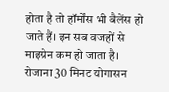होता है तो हॉर्मोंस भी बैलेंस हो जाते हैं। इन सब वजहों से माइग्रेन कम हो जाता है।
रोजाना 30 मिनट योगासन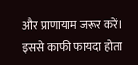और प्राणायाम जरूर करें। इससे काफी फायदा होता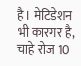है। मेटिडेशन भी कारगर है, चाहे रोज 10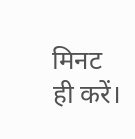मिनट ही करें।